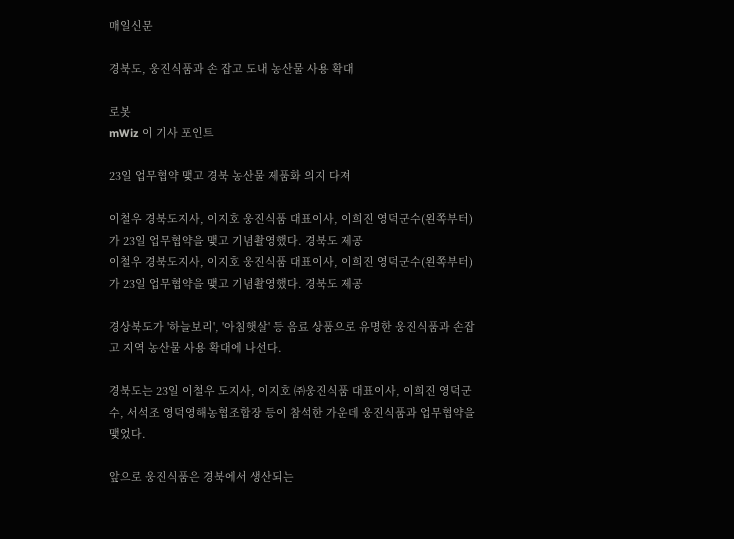매일신문

경북도, 웅진식품과 손 잡고 도내 농산물 사용 확대

로봇
mWiz 이 기사 포인트

23일 업무협약 맺고 경북 농산물 제품화 의지 다져

이철우 경북도지사, 이지호 웅진식품 대표이사, 이희진 영덕군수(왼쪽부터)가 23일 업무협약을 맺고 기념촬영했다. 경북도 제공
이철우 경북도지사, 이지호 웅진식품 대표이사, 이희진 영덕군수(왼쪽부터)가 23일 업무협약을 맺고 기념촬영했다. 경북도 제공

경상북도가 '하늘보리', '아침햇살' 등 음료 상품으로 유명한 웅진식품과 손잡고 지역 농산물 사용 확대에 나선다.

경북도는 23일 이철우 도지사, 이지호 ㈜웅진식품 대표이사, 이희진 영덕군수, 서석조 영덕영해농협조합장 등이 참석한 가운데 웅진식품과 업무협약을 맺었다.

앞으로 웅진식품은 경북에서 생산되는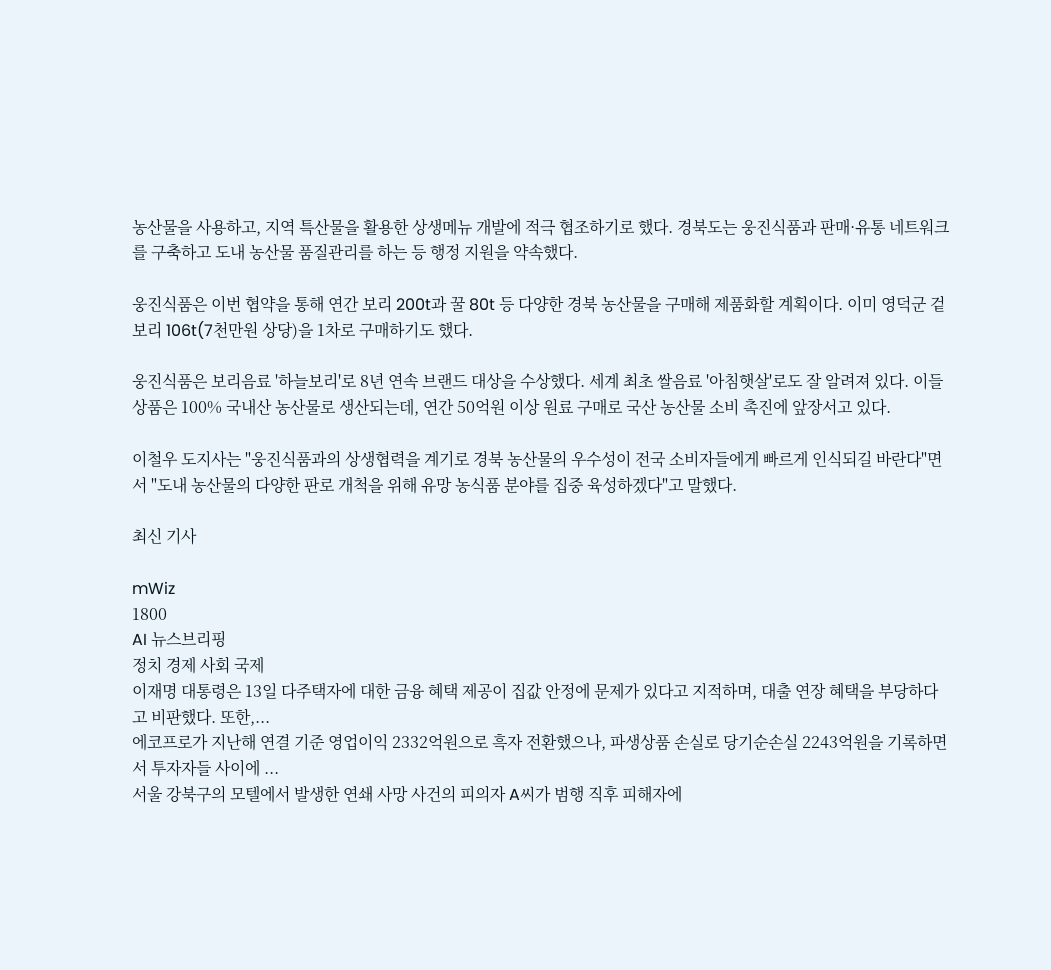농산물을 사용하고, 지역 특산물을 활용한 상생메뉴 개발에 적극 협조하기로 했다. 경북도는 웅진식품과 판매·유통 네트워크를 구축하고 도내 농산물 품질관리를 하는 등 행정 지원을 약속했다.

웅진식품은 이번 협약을 통해 연간 보리 200t과 꿀 80t 등 다양한 경북 농산물을 구매해 제품화할 계획이다. 이미 영덕군 겉보리 106t(7천만원 상당)을 1차로 구매하기도 했다.

웅진식품은 보리음료 '하늘보리'로 8년 연속 브랜드 대상을 수상했다. 세계 최초 쌀음료 '아침햇살'로도 잘 알려져 있다. 이들 상품은 100% 국내산 농산물로 생산되는데, 연간 50억원 이상 원료 구매로 국산 농산물 소비 촉진에 앞장서고 있다.

이철우 도지사는 "웅진식품과의 상생협력을 계기로 경북 농산물의 우수성이 전국 소비자들에게 빠르게 인식되길 바란다"면서 "도내 농산물의 다양한 판로 개척을 위해 유망 농식품 분야를 집중 육성하겠다"고 말했다.

최신 기사

mWiz
1800
AI 뉴스브리핑
정치 경제 사회 국제
이재명 대통령은 13일 다주택자에 대한 금융 혜택 제공이 집값 안정에 문제가 있다고 지적하며, 대출 연장 혜택을 부당하다고 비판했다. 또한,...
에코프로가 지난해 연결 기준 영업이익 2332억원으로 흑자 전환했으나, 파생상품 손실로 당기순손실 2243억원을 기록하면서 투자자들 사이에 ...
서울 강북구의 모텔에서 발생한 연쇄 사망 사건의 피의자 A씨가 범행 직후 피해자에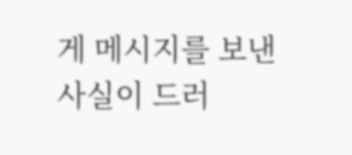게 메시지를 보낸 사실이 드러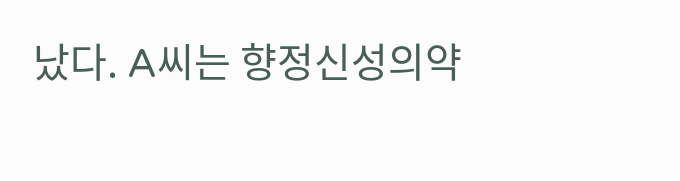났다. A씨는 향정신성의약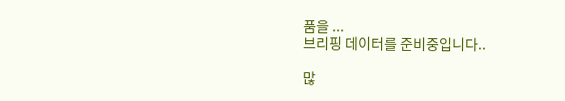품을 ...
브리핑 데이터를 준비중입니다..

많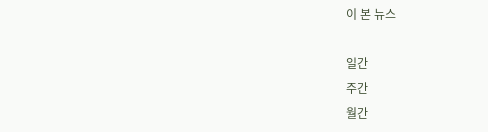이 본 뉴스

일간
주간
월간